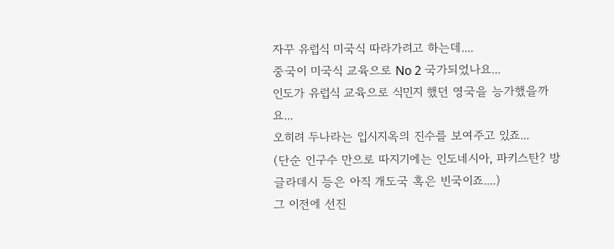자꾸 유럽식 미국식 따라가려고 하는데....
중국이 미국식 교육으로 No 2 국가되었나요...
인도가 유럽식 교육으로 식민지 했던 영국을 능가했을까요...
오히려 두나라는 입시지옥의 진수를 보여주고 있죠...
(단순 인구수 만으로 따지기에는 인도네시아, 파키스탄? 방글라데시 등은 아직 개도국 혹은 빈국이죠....)
그 이전에 선진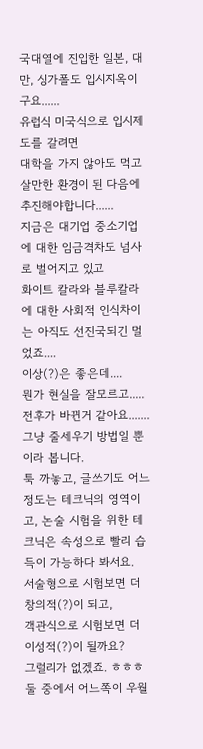국대열에 진입한 일본, 대만, 싱가폴도 입시지옥이구요......
유럽식 미국식으로 입시제도를 갈려면
대학을 가지 않아도 먹고살만한 환경이 된 다음에 추진해야합니다......
지금은 대기업 중소기업에 대한 임금격차도 넘사로 벌어지고 있고
화이트 칼라와 블루칼라에 대한 사회적 인식차이는 아직도 선진국되긴 멀었죠....
이상(?)은 좋은데....
뭔가 현실을 잘모르고.....전후가 바뀐거 같아요.......
그냥 줄세우기 방법일 뿐이라 봅니다.
툭 까놓고, 글쓰기도 어느정도는 테크닉의 영역이고, 논술 시험을 위한 테크닉은 속성으로 빨리 습득이 가능하다 봐서요.
서술형으로 시험보면 더 창의적(?)이 되고,
객관식으로 시험보면 더 이성적(?)이 될까요?
그럴리가 없겠죠. ㅎㅎㅎ
둘 중에서 어느쪽이 우월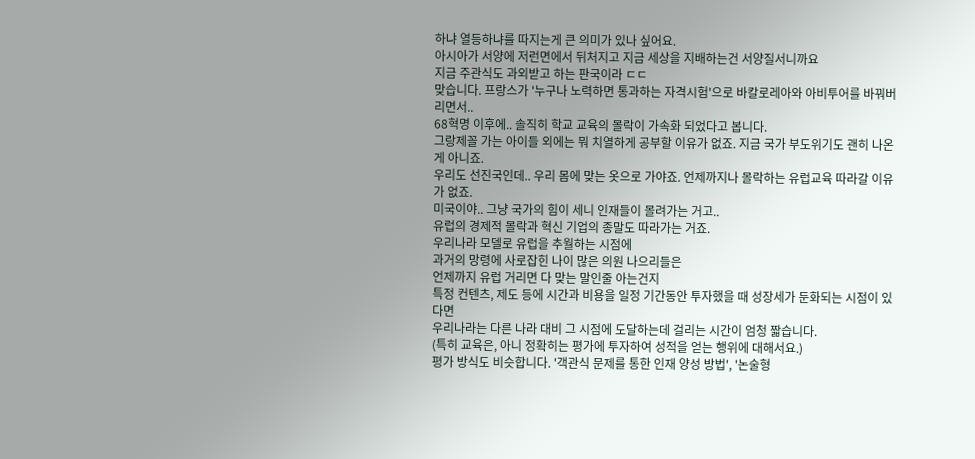하냐 열등하냐를 따지는게 큰 의미가 있나 싶어요.
아시아가 서양에 저런면에서 뒤처지고 지금 세상을 지배하는건 서양질서니까요
지금 주관식도 과외받고 하는 판국이라 ㄷㄷ
맞습니다. 프랑스가 '누구나 노력하면 통과하는 자격시험'으로 바칼로레아와 아비투어를 바꿔버리면서..
68혁명 이후에.. 솔직히 학교 교육의 몰락이 가속화 되었다고 봅니다.
그랑제꼴 가는 아이들 외에는 뭐 치열하게 공부할 이유가 없죠. 지금 국가 부도위기도 괜히 나온게 아니죠.
우리도 선진국인데.. 우리 몸에 맞는 옷으로 가야죠. 언제까지나 몰락하는 유럽교육 따라갈 이유가 없죠.
미국이야.. 그냥 국가의 힘이 세니 인재들이 몰려가는 거고..
유럽의 경제적 몰락과 혁신 기업의 종말도 따라가는 거죠.
우리나라 모델로 유럽을 추월하는 시점에
과거의 망령에 사로잡힌 나이 많은 의원 나으리들은
언제까지 유럽 거리면 다 맞는 말인줄 아는건지
특정 컨텐츠, 제도 등에 시간과 비용을 일정 기간동안 투자했을 때 성장세가 둔화되는 시점이 있다면
우리나라는 다른 나라 대비 그 시점에 도달하는데 걸리는 시간이 엄청 짧습니다.
(특히 교육은, 아니 정확히는 평가에 투자하여 성적을 얻는 행위에 대해서요.)
평가 방식도 비슷합니다. '객관식 문제를 통한 인재 양성 방법', '논술형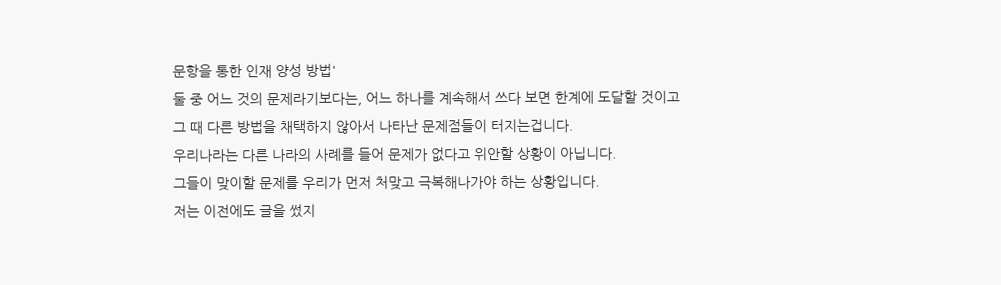문항을 통한 인재 양성 방법'
둘 중 어느 것의 문제라기보다는, 어느 하나를 계속해서 쓰다 보면 한계에 도달할 것이고
그 때 다른 방법을 채택하지 않아서 나타난 문제점들이 터지는겁니다.
우리나라는 다른 나라의 사례를 들어 문제가 없다고 위안할 상황이 아닙니다.
그들이 맞이할 문제를 우리가 먼저 처맞고 극복해나가야 하는 상황입니다.
저는 이전에도 글을 썼지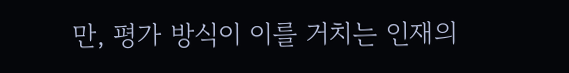만, 평가 방식이 이를 거치는 인재의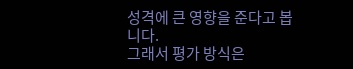성격에 큰 영향을 준다고 봅니다.
그래서 평가 방식은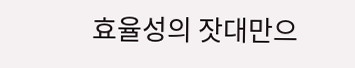효율성의 잣대만으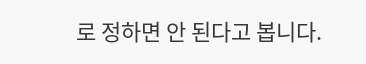로 정하면 안 된다고 봅니다.